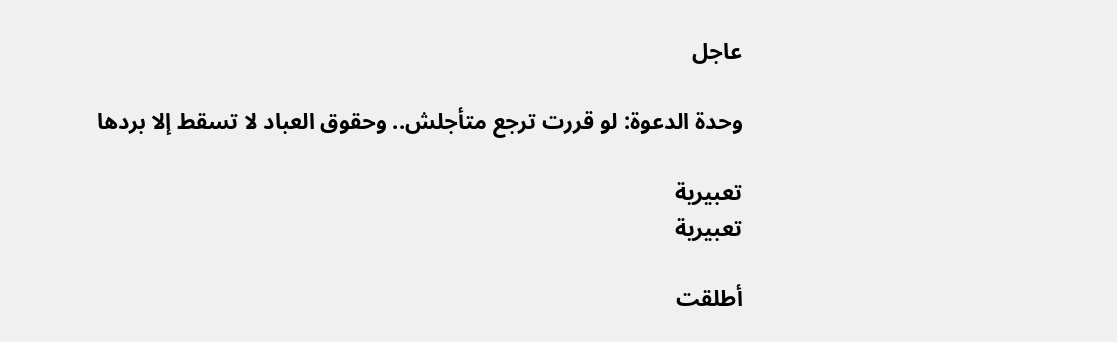عاجل

وحدة الدعوة: لو قررت ترجع متأجلش.. وحقوق العباد لا تسقط إلا بردها

تعبيرية
تعبيرية

أطلقت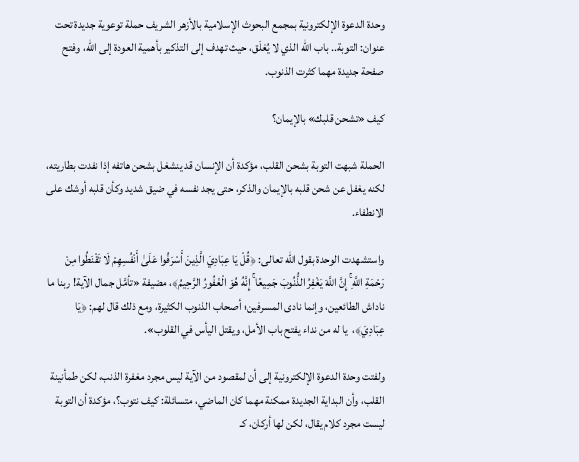وحدة الدعوة الإلكترونية بمجمع البحوث الإسلامية بالأزهر الشريف حملة توعوية جديدة تحت عنوان: التوبة.. باب الله الذي لا يُغلَق، حيث تهدف إلى التذكير بأهمية العودة إلى الله، وفتح صفحة جديدة مهما كثرت الذنوب.

كيف «تشحن قلبك» بالإيمان؟

الحملة شبهت التوبة بشحن القلب، مؤكدة أن الإنسان قد ينشغل بشحن هاتفه إذا نفدت بطاريته، لكنه يغفل عن شحن قلبه بالإيمان والذكر، حتى يجد نفسه في ضيق شديد وكأن قلبه أوشك على الانطفاء.

واستشهدت الوحدة بقول الله تعالى: ﴿قُلْ يَا عِبَادِيَ الَّذِينَ أَسْرَفُوا عَلَىٰ أَنْفُسِهِمْ لَا تَقْنَطُوا مِنْ رَحْمَةِ اللَّهِ ۚ إِنَّ اللَّهَ يَغْفِرُ الذُّنُوبَ جَمِيعًا ۚ إِنَّهُ هُوَ الْغَفُورُ الرَّحِيمُ﴾، مضيفة «تأمَّل جمال الآية! ربنا ما ناداش الطائعين، وإنما نادى المسرفين؛ أصحاب الذنوب الكثيرة، ومع ذلك قال لهم: ﴿يَا عِبَادِيَ﴾،  يا له من نداء يفتح باب الأمل، ويقتل اليأس في القلوب».

ولفتت وحدة الدعوة الإلكترونية إلى أن لمقصود من الآية ليس مجرد مغفرة الذنب، لكن طمأنينة القلب، وأن البداية الجديدة ممكنة مهما كان الماضي، متسائلة: كيف نتوب؟، مؤكدة أن التوبة ليست مجرد كلام يقال، لكن لها أركان، كـ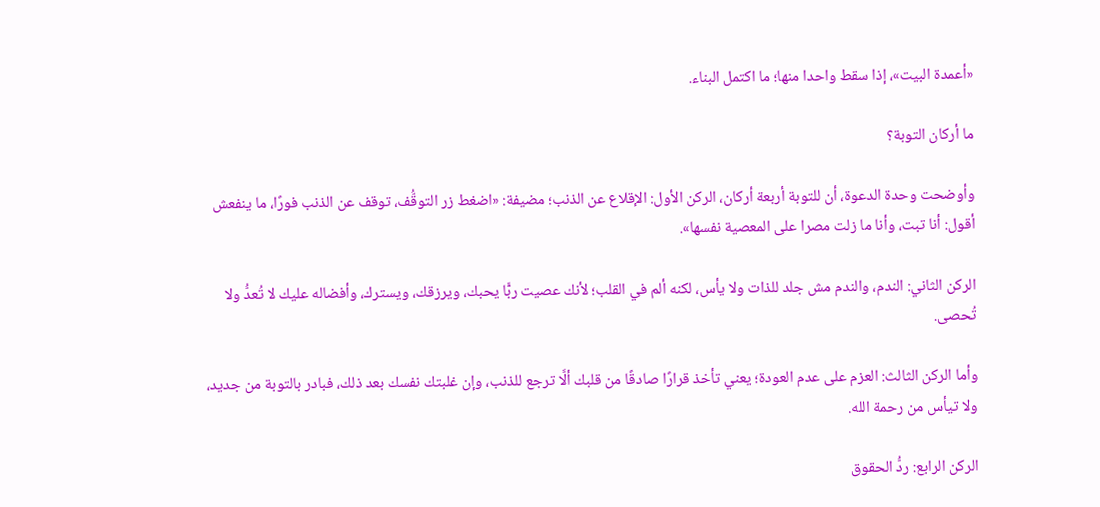«أعمدة البيت»، إذا سقط واحدا منها؛ ما اكتمل البناء.

ما أركان التوبة؟

وأوضحت وحدة الدعوة، أن للتوبة أربعة أركان، الركن الأول: الإقلاع عن الذنب؛ مضيفة: «اضغط زر التوقُّف، توقف عن الذنب فورًا، ما ينفعش أقول: أنا تبت، وأنا ما زلت مصرا على المعصية نفسها».

الركن الثاني: الندم، والندم مش جلد للذات ولا يأس، لكنه ألم في القلب؛ لأنك عصيت ربًّا يحبك، ويرزقك، ويسترك، وأفضاله عليك لا تُعدُّ ولا تُحصى.

وأما الركن الثالث: العزم على عدم العودة؛ يعني تأخذ قرارًا صادقًا من قلبك ألَّا ترجع للذنب، وإن غلبتك نفسك بعد ذلك، فبادر بالتوبة من جديد، ولا تيأس من رحمة الله.

الركن الرابع: ردُّ الحقوق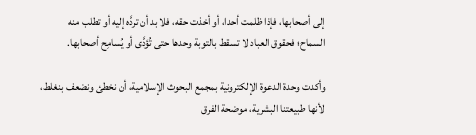إلى أصحابها، فإذا ظلمت أحدا، أو أخذت حقه، فلا بد أن تردَّه إليه أو تطلب منه السماح؛ فحقوق العباد لا تسقط بالتوبة وحدها حتى تُؤدَّى أو يُسامِح أصحابها.

وأكدت وحدة الدعوة الإلكترونية بمجمع البحوث الإسلامية، أن نخطئ ونضعف بنغلط، لأنها طبيعتنا البشرية، موضحة الفرق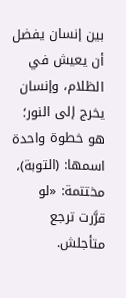بين إنسان يفضل أن يعيش في الظلام، وإنسان يخرج إلى النور؛ هو خطوة واحدة اسمها: (التوبة)، مختتمة: «لو قرَّرت ترجع متأجلش.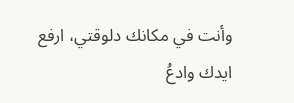وأنت في مكانك دلوقتي، ارفع ايدك وادعُ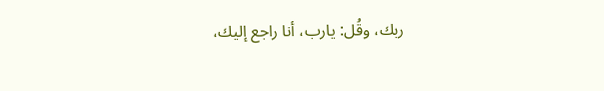ربك، وقُل: يارب، أنا راجع إليك،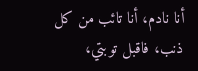أنا نادم، أنا تائب من كل ذنب، فاقبل توبتي،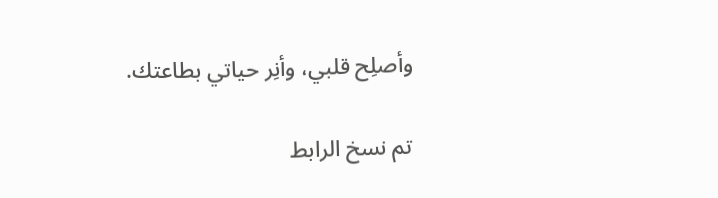وأصلِح قلبي، وأنِر حياتي بطاعتك.

تم نسخ الرابط